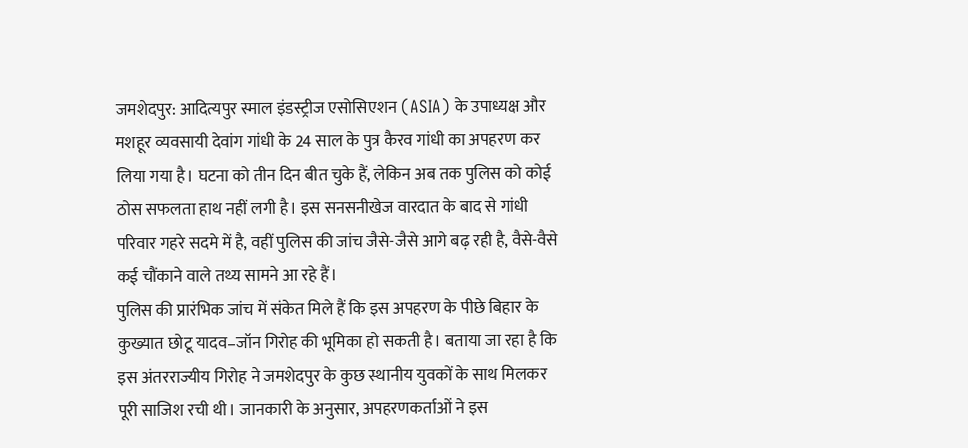जमशेदपुर: आदित्यपुर स्माल इंडस्ट्रीज एसोसिएशन (ASIA) के उपाध्यक्ष और मशहूर व्यवसायी देवांग गांधी के 24 साल के पुत्र कैरव गांधी का अपहरण कर लिया गया है। घटना को तीन दिन बीत चुके हैं, लेकिन अब तक पुलिस को कोई ठोस सफलता हाथ नहीं लगी है। इस सनसनीखेज वारदात के बाद से गांधी परिवार गहरे सदमे में है, वहीं पुलिस की जांच जैसे-जैसे आगे बढ़ रही है, वैसे-वैसे कई चौंकाने वाले तथ्य सामने आ रहे हैं।
पुलिस की प्रारंभिक जांच में संकेत मिले हैं कि इस अपहरण के पीछे बिहार के कुख्यात छोटू यादव–जॉन गिरोह की भूमिका हो सकती है। बताया जा रहा है कि इस अंतरराज्यीय गिरोह ने जमशेदपुर के कुछ स्थानीय युवकों के साथ मिलकर पूरी साजिश रची थी। जानकारी के अनुसार, अपहरणकर्ताओं ने इस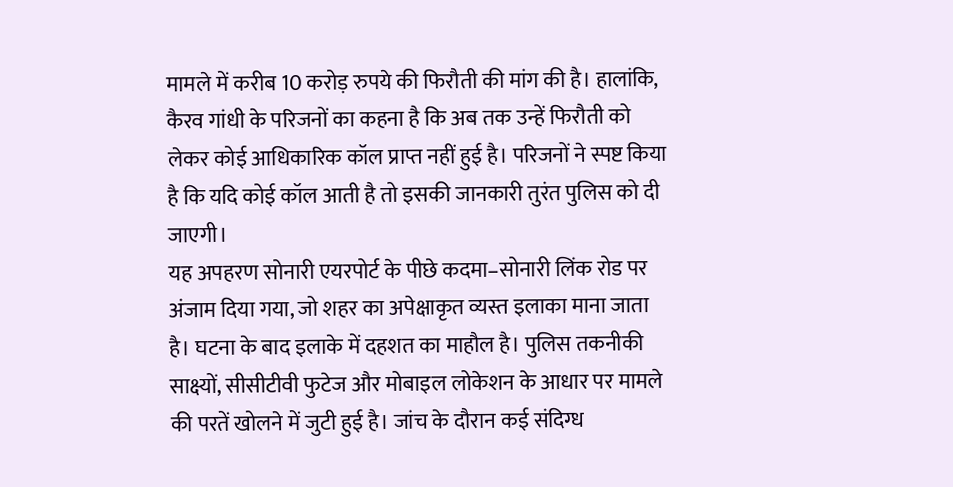मामले में करीब 10 करोड़ रुपये की फिरौती की मांग की है। हालांकि, कैरव गांधी के परिजनों का कहना है कि अब तक उन्हें फिरौती को लेकर कोई आधिकारिक कॉल प्राप्त नहीं हुई है। परिजनों ने स्पष्ट किया है कि यदि कोई कॉल आती है तो इसकी जानकारी तुरंत पुलिस को दी जाएगी।
यह अपहरण सोनारी एयरपोर्ट के पीछे कदमा–सोनारी लिंक रोड पर अंजाम दिया गया, जो शहर का अपेक्षाकृत व्यस्त इलाका माना जाता है। घटना के बाद इलाके में दहशत का माहौल है। पुलिस तकनीकी साक्ष्यों, सीसीटीवी फुटेज और मोबाइल लोकेशन के आधार पर मामले की परतें खोलने में जुटी हुई है। जांच के दौरान कई संदिग्ध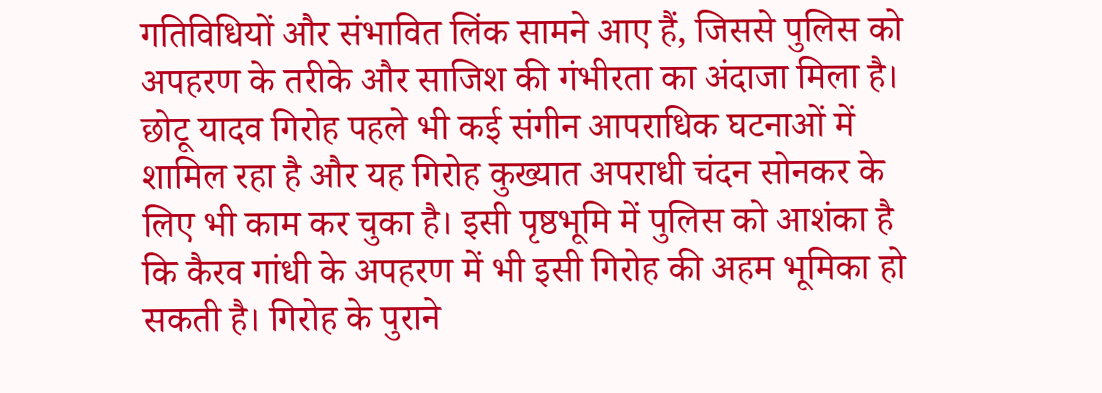गतिविधियों और संभावित लिंक सामने आए हैं, जिससे पुलिस को अपहरण के तरीके और साजिश की गंभीरता का अंदाजा मिला है।
छोटू यादव गिरोह पहले भी कई संगीन आपराधिक घटनाओं में शामिल रहा है और यह गिरोह कुख्यात अपराधी चंदन सोनकर के लिए भी काम कर चुका है। इसी पृष्ठभूमि में पुलिस को आशंका है कि कैरव गांधी के अपहरण में भी इसी गिरोह की अहम भूमिका हो सकती है। गिरोह के पुराने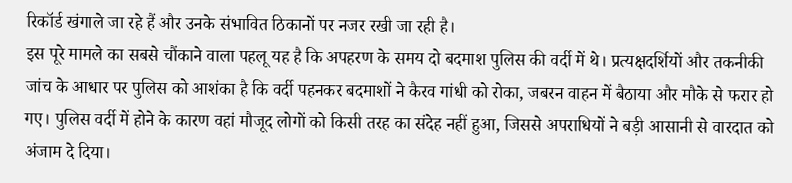रिकॉर्ड खंगाले जा रहे हैं और उनके संभावित ठिकानों पर नजर रखी जा रही है।
इस पूरे मामले का सबसे चौंकाने वाला पहलू यह है कि अपहरण के समय दो बदमाश पुलिस की वर्दी में थे। प्रत्यक्षदर्शियों और तकनीकी जांच के आधार पर पुलिस को आशंका है कि वर्दी पहनकर बदमाशों ने कैरव गांधी को रोका, जबरन वाहन में बैठाया और मौके से फरार हो गए। पुलिस वर्दी में होने के कारण वहां मौजूद लोगों को किसी तरह का संदेह नहीं हुआ, जिससे अपराधियों ने बड़ी आसानी से वारदात को अंजाम दे दिया।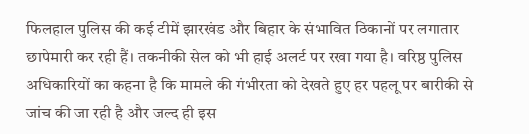फिलहाल पुलिस की कई टीमें झारखंड और बिहार के संभावित ठिकानों पर लगातार छापेमारी कर रही हैं। तकनीकी सेल को भी हाई अलर्ट पर रखा गया है। वरिष्ठ पुलिस अधिकारियों का कहना है कि मामले की गंभीरता को देखते हुए हर पहलू पर बारीकी से जांच की जा रही है और जल्द ही इस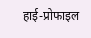हाई-प्रोफाइल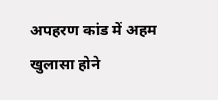अपहरण कांड में अहम खुलासा होने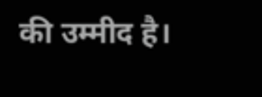की उम्मीद है।